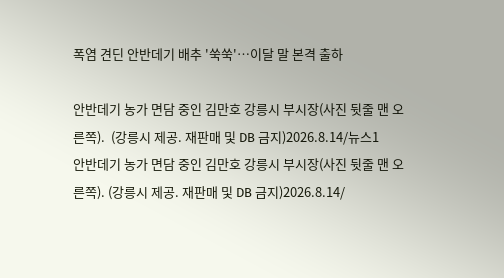폭염 견딘 안반데기 배추 '쑥쑥'…이달 말 본격 출하

안반데기 농가 면담 중인 김만호 강릉시 부시장(사진 뒷줄 맨 오른쪽).  (강릉시 제공. 재판매 및 DB 금지)2026.8.14/뉴스1
안반데기 농가 면담 중인 김만호 강릉시 부시장(사진 뒷줄 맨 오른쪽). (강릉시 제공. 재판매 및 DB 금지)2026.8.14/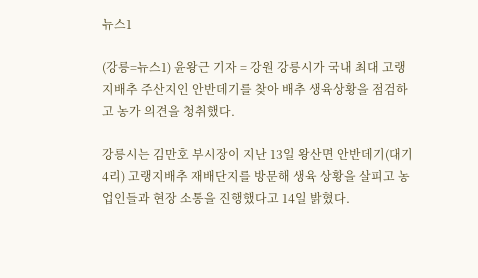뉴스1

(강릉=뉴스1) 윤왕근 기자 = 강원 강릉시가 국내 최대 고랭지배추 주산지인 안반데기를 찾아 배추 생육상황을 점검하고 농가 의견을 청취했다.

강릉시는 김만호 부시장이 지난 13일 왕산면 안반데기(대기4리) 고랭지배추 재배단지를 방문해 생육 상황을 살피고 농업인들과 현장 소통을 진행했다고 14일 밝혔다.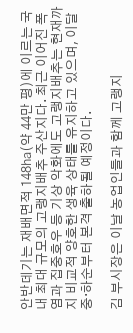안반데기는 재배면적 148㏊(약 44만 평)에 이르는 국내 최대 규모의 고랭지배추 주산지다. 최근 이어진 폭염과 집중호우 등 기상 악화에도 고랭지배추는 현재까지 비교적 양호한 생육 상태를 유지하고 있으며, 이달 중·하순부터 본격 출하될 예정이다.

김 부시장은 이날 농업인들과 함께 고랭지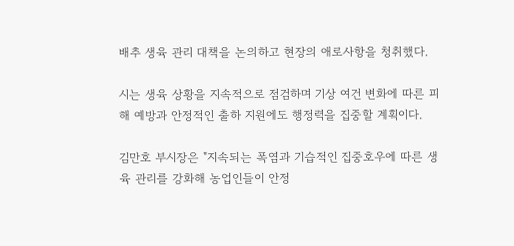배추 생육 관리 대책을 논의하고 현장의 애로사항을 청취했다.

시는 생육 상황을 지속적으로 점검하며 기상 여건 변화에 따른 피해 예방과 안정적인 출하 지원에도 행정력을 집중할 계획이다.

김만호 부시장은 "지속되는 폭염과 기습적인 집중호우에 따른 생육 관리를 강화해 농업인들이 안정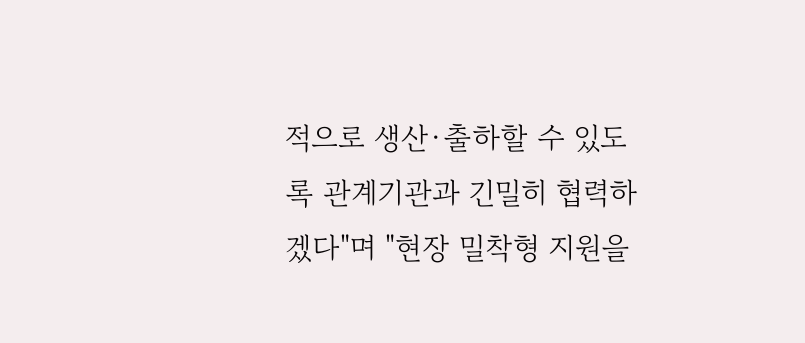적으로 생산·출하할 수 있도록 관계기관과 긴밀히 협력하겠다"며 "현장 밀착형 지원을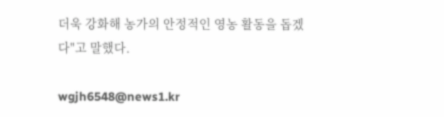더욱 강화해 농가의 안정적인 영농 활동을 돕겠다"고 말했다.

wgjh6548@news1.kr